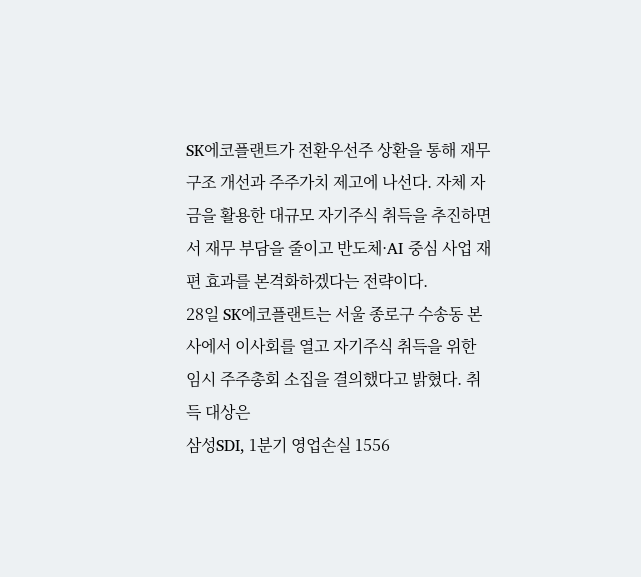SK에코플랜트가 전환우선주 상환을 통해 재무구조 개선과 주주가치 제고에 나선다. 자체 자금을 활용한 대규모 자기주식 취득을 추진하면서 재무 부담을 줄이고 반도체·AI 중심 사업 재편 효과를 본격화하겠다는 전략이다.
28일 SK에코플랜트는 서울 종로구 수송동 본사에서 이사회를 열고 자기주식 취득을 위한 임시 주주총회 소집을 결의했다고 밝혔다. 취득 대상은
삼성SDI, 1분기 영업손실 1556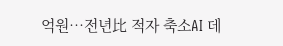억원…전년比 적자 축소AI 데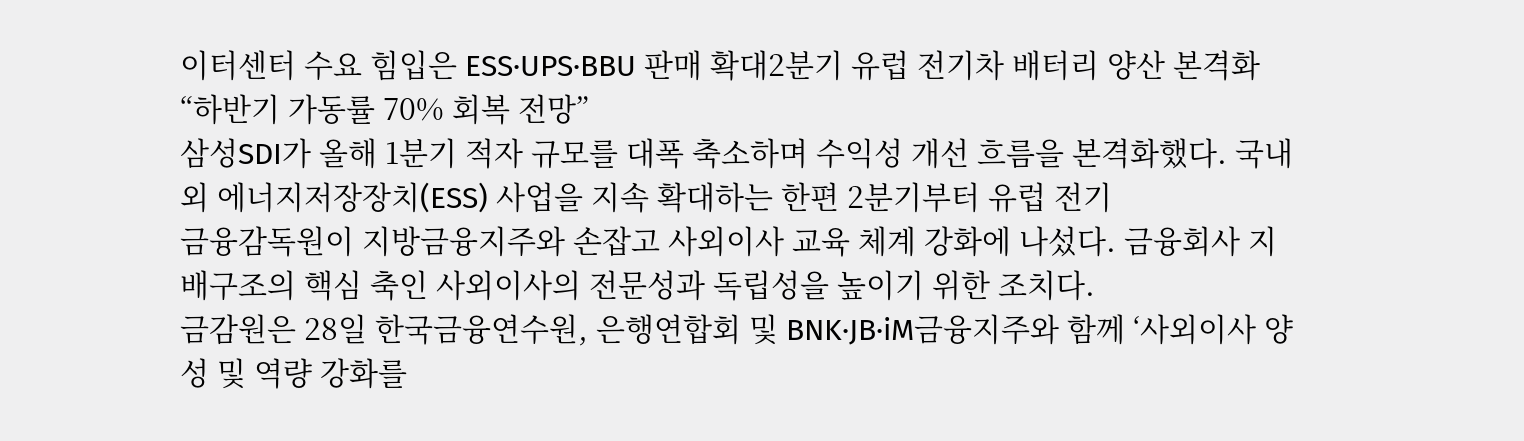이터센터 수요 힘입은 ESS·UPS·BBU 판매 확대2분기 유럽 전기차 배터리 양산 본격화 “하반기 가동률 70% 회복 전망”
삼성SDI가 올해 1분기 적자 규모를 대폭 축소하며 수익성 개선 흐름을 본격화했다. 국내외 에너지저장장치(ESS) 사업을 지속 확대하는 한편 2분기부터 유럽 전기
금융감독원이 지방금융지주와 손잡고 사외이사 교육 체계 강화에 나섰다. 금융회사 지배구조의 핵심 축인 사외이사의 전문성과 독립성을 높이기 위한 조치다.
금감원은 28일 한국금융연수원, 은행연합회 및 BNK·JB·iM금융지주와 함께 ‘사외이사 양성 및 역량 강화를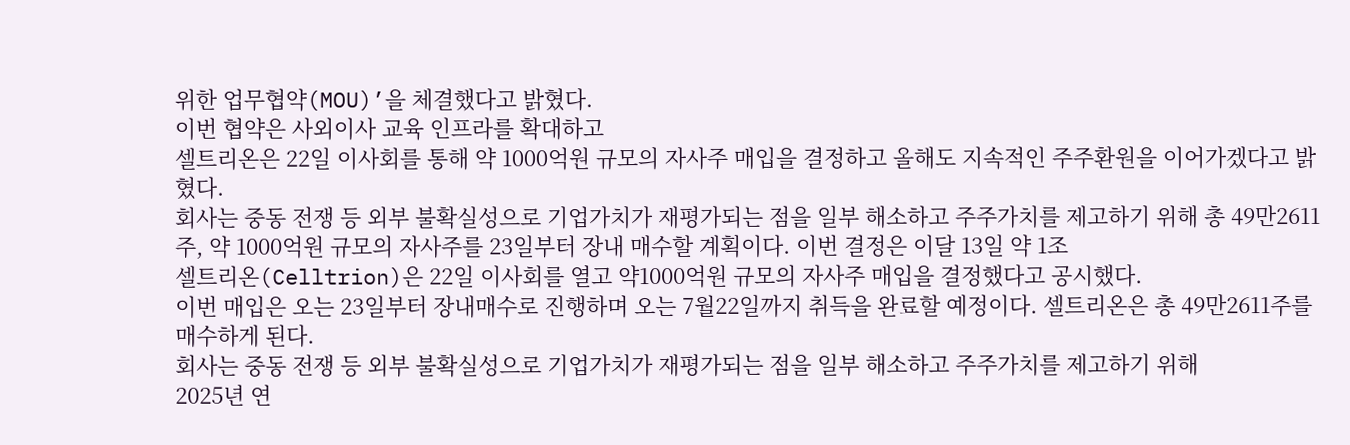위한 업무협약(MOU)’을 체결했다고 밝혔다.
이번 협약은 사외이사 교육 인프라를 확대하고
셀트리온은 22일 이사회를 통해 약 1000억원 규모의 자사주 매입을 결정하고 올해도 지속적인 주주환원을 이어가겠다고 밝혔다.
회사는 중동 전쟁 등 외부 불확실성으로 기업가치가 재평가되는 점을 일부 해소하고 주주가치를 제고하기 위해 총 49만2611주, 약 1000억원 규모의 자사주를 23일부터 장내 매수할 계획이다. 이번 결정은 이달 13일 약 1조
셀트리온(Celltrion)은 22일 이사회를 열고 약1000억원 규모의 자사주 매입을 결정했다고 공시했다.
이번 매입은 오는 23일부터 장내매수로 진행하며 오는 7월22일까지 취득을 완료할 예정이다. 셀트리온은 총 49만2611주를 매수하게 된다.
회사는 중동 전쟁 등 외부 불확실성으로 기업가치가 재평가되는 점을 일부 해소하고 주주가치를 제고하기 위해
2025년 연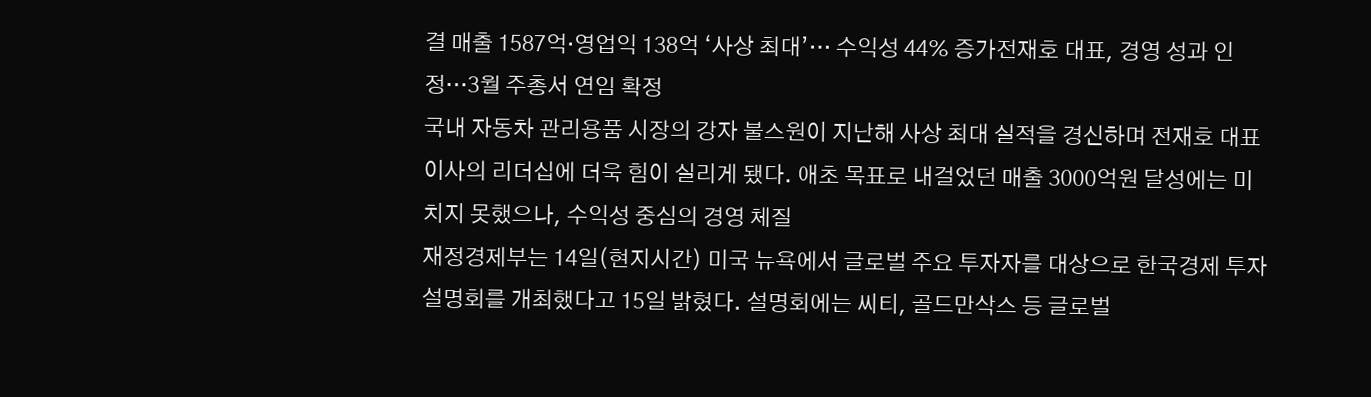결 매출 1587억·영업익 138억 ‘사상 최대’… 수익성 44% 증가전재호 대표, 경영 성과 인정…3월 주총서 연임 확정
국내 자동차 관리용품 시장의 강자 불스원이 지난해 사상 최대 실적을 경신하며 전재호 대표이사의 리더십에 더욱 힘이 실리게 됐다. 애초 목표로 내걸었던 매출 3000억원 달성에는 미치지 못했으나, 수익성 중심의 경영 체질
재정경제부는 14일(현지시간) 미국 뉴욕에서 글로벌 주요 투자자를 대상으로 한국경제 투자설명회를 개최했다고 15일 밝혔다. 설명회에는 씨티, 골드만삭스 등 글로벌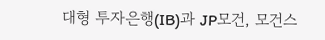대형 투자은행(IB)과 JP모건, 모건스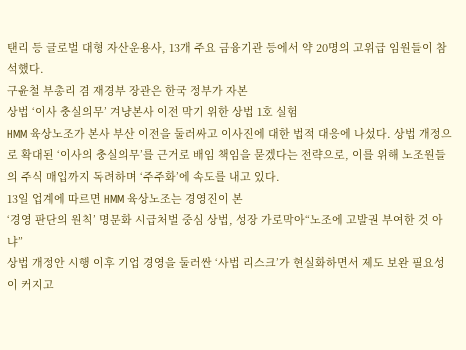탠리 등 글로벌 대형 자산운용사, 13개 주요 금융기관 등에서 약 20명의 고위급 임원들이 참석했다.
구윤철 부총리 겸 재경부 장관은 한국 정부가 자본
상법 ‘이사 충실의무’ 겨냥본사 이전 막기 위한 상법 1호 실험
HMM 육상노조가 본사 부산 이전을 둘러싸고 이사진에 대한 법적 대응에 나섰다. 상법 개정으로 확대된 ‘이사의 충실의무’를 근거로 배임 책임을 묻겠다는 전략으로, 이를 위해 노조원들의 주식 매입까지 독려하며 ‘주주화’에 속도를 내고 있다.
13일 업계에 따르면 HMM 육상노조는 경영진이 본
‘경영 판단의 원칙’ 명문화 시급처벌 중심 상법, 성장 가로막아“노조에 고발권 부여한 것 아냐”
상법 개정안 시행 이후 기업 경영을 둘러싼 ‘사법 리스크’가 현실화하면서 제도 보완 필요성이 커지고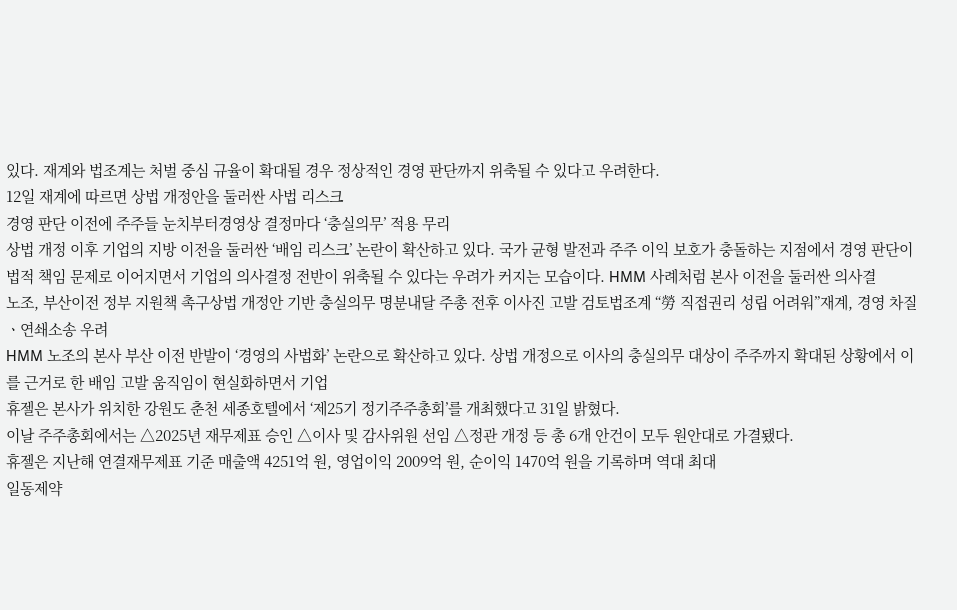있다. 재계와 법조계는 처벌 중심 규율이 확대될 경우 정상적인 경영 판단까지 위축될 수 있다고 우려한다.
12일 재계에 따르면 상법 개정안을 둘러싼 사법 리스크
경영 판단 이전에 주주들 눈치부터경영상 결정마다 ‘충실의무’ 적용 무리
상법 개정 이후 기업의 지방 이전을 둘러싼 ‘배임 리스크’ 논란이 확산하고 있다. 국가 균형 발전과 주주 이익 보호가 충돌하는 지점에서 경영 판단이 법적 책임 문제로 이어지면서 기업의 의사결정 전반이 위축될 수 있다는 우려가 커지는 모습이다. HMM 사례처럼 본사 이전을 둘러싼 의사결
노조, 부산이전 정부 지원책 촉구상법 개정안 기반 충실의무 명분내달 주총 전후 이사진 고발 검토법조계 “勞 직접권리 성립 어려워”재계, 경영 차질ㆍ연쇄소송 우려
HMM 노조의 본사 부산 이전 반발이 ‘경영의 사법화’ 논란으로 확산하고 있다. 상법 개정으로 이사의 충실의무 대상이 주주까지 확대된 상황에서 이를 근거로 한 배임 고발 움직임이 현실화하면서 기업
휴젤은 본사가 위치한 강원도 춘천 세종호텔에서 ‘제25기 정기주주총회’를 개최했다고 31일 밝혔다.
이날 주주총회에서는 △2025년 재무제표 승인 △이사 및 감사위원 선임 △정관 개정 등 총 6개 안건이 모두 원안대로 가결됐다.
휴젤은 지난해 연결재무제표 기준 매출액 4251억 원, 영업이익 2009억 원, 순이익 1470억 원을 기록하며 역대 최대
일동제약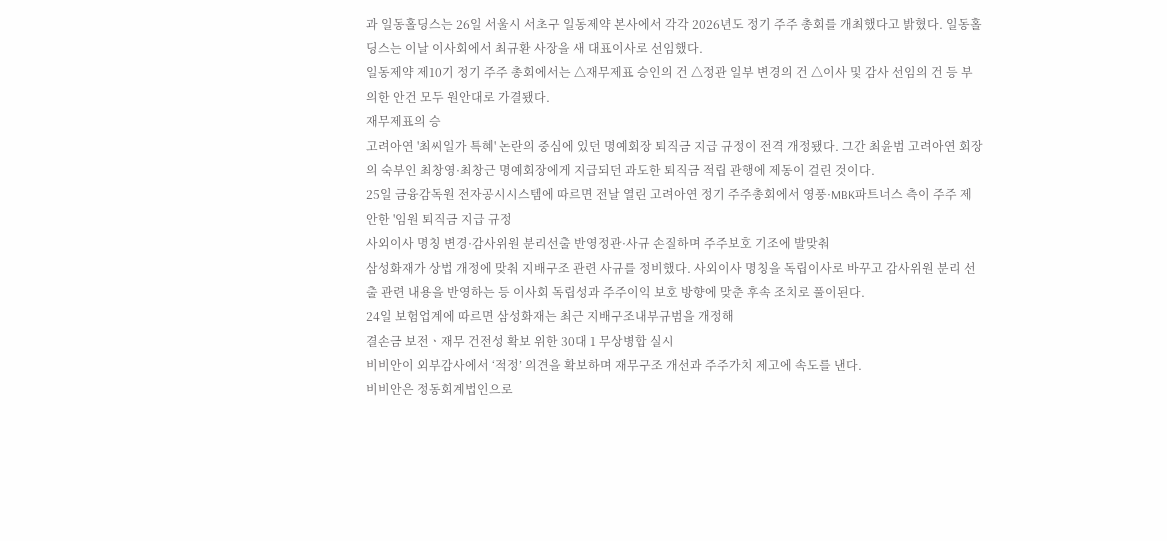과 일동홀딩스는 26일 서울시 서초구 일동제약 본사에서 각각 2026년도 정기 주주 총회를 개최했다고 밝혔다. 일동홀딩스는 이날 이사회에서 최규환 사장을 새 대표이사로 선임했다.
일동제약 제10기 정기 주주 총회에서는 △재무제표 승인의 건 △정관 일부 변경의 건 △이사 및 감사 선임의 건 등 부의한 안건 모두 원안대로 가결됐다.
재무제표의 승
고려아연 '최씨일가 특혜' 논란의 중심에 있던 명예회장 퇴직금 지급 규정이 전격 개정됐다. 그간 최윤범 고려아연 회장의 숙부인 최창영·최창근 명예회장에게 지급되던 과도한 퇴직금 적립 관행에 제동이 걸린 것이다.
25일 금융감독원 전자공시시스템에 따르면 전날 열린 고려아연 정기 주주총회에서 영풍·MBK파트너스 측이 주주 제안한 '임원 퇴직금 지급 규정
사외이사 명칭 변경·감사위원 분리선출 반영정관·사규 손질하며 주주보호 기조에 발맞춰
삼성화재가 상법 개정에 맞춰 지배구조 관련 사규를 정비했다. 사외이사 명칭을 독립이사로 바꾸고 감사위원 분리 선출 관련 내용을 반영하는 등 이사회 독립성과 주주이익 보호 방향에 맞춘 후속 조치로 풀이된다.
24일 보험업계에 따르면 삼성화재는 최근 지배구조내부규범을 개정해
결손금 보전ㆍ재무 건전성 확보 위한 30대 1 무상병합 실시
비비안이 외부감사에서 ‘적정’ 의견을 확보하며 재무구조 개선과 주주가치 제고에 속도를 낸다.
비비안은 정동회계법인으로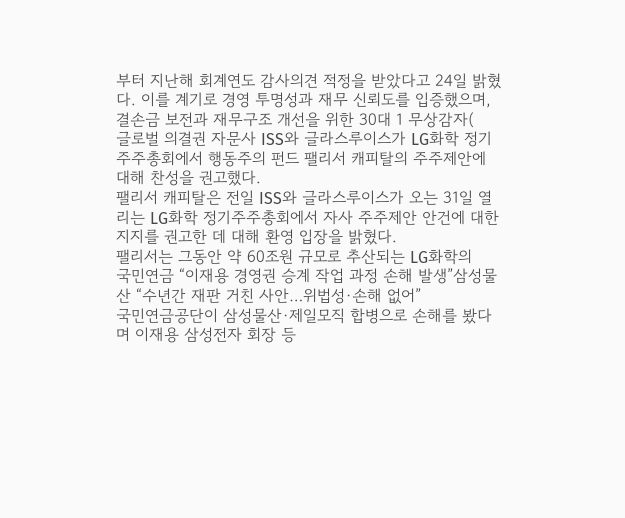부터 지난해 회계연도 감사의견 적정을 받았다고 24일 밝혔다. 이를 계기로 경영 투명성과 재무 신뢰도를 입증했으며, 결손금 보전과 재무구조 개선을 위한 30대 1 무상감자(
글로벌 의결권 자문사 ISS와 글라스루이스가 LG화학 정기주주총회에서 행동주의 펀드 팰리서 캐피탈의 주주제안에 대해 찬성을 권고했다.
팰리서 캐피탈은 전일 ISS와 글라스루이스가 오는 31일 열리는 LG화학 정기주주총회에서 자사 주주제안 안건에 대한 지지를 권고한 데 대해 환영 입장을 밝혔다.
팰리서는 그동안 약 60조원 규모로 추산되는 LG화학의
국민연금 “이재용 경영권 승계 작업 과정 손해 발생”삼성물산 “수년간 재판 거친 사안…위법성·손해 없어”
국민연금공단이 삼성물산·제일모직 합병으로 손해를 봤다며 이재용 삼성전자 회장 등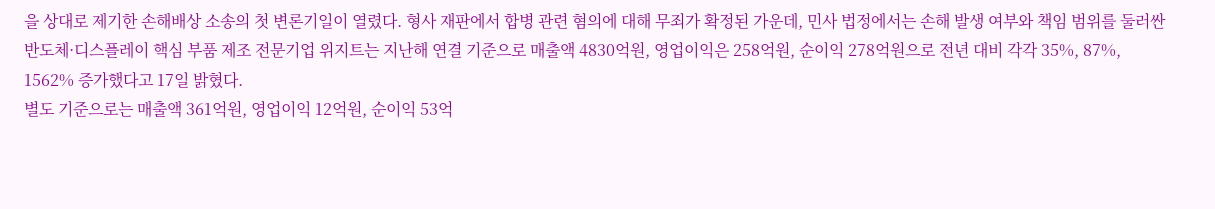을 상대로 제기한 손해배상 소송의 첫 변론기일이 열렸다. 형사 재판에서 합병 관련 혐의에 대해 무죄가 확정된 가운데, 민사 법정에서는 손해 발생 여부와 책임 범위를 둘러싼
반도체·디스플레이 핵심 부품 제조 전문기업 위지트는 지난해 연결 기준으로 매출액 4830억원, 영업이익은 258억원, 순이익 278억원으로 전년 대비 각각 35%, 87%, 1562% 증가했다고 17일 밝혔다.
별도 기준으로는 매출액 361억원, 영업이익 12억원, 순이익 53억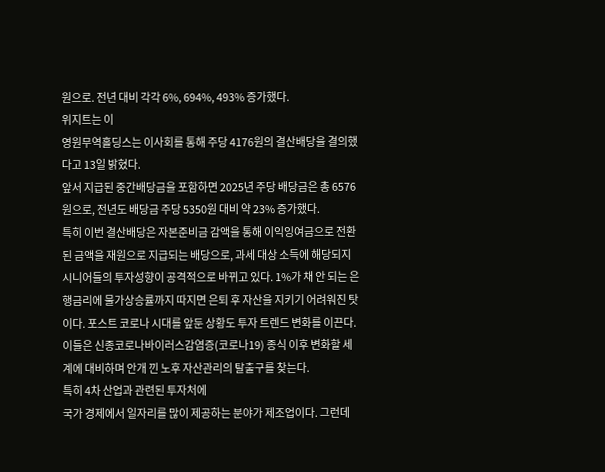원으로. 전년 대비 각각 6%, 694%, 493% 증가했다.
위지트는 이
영원무역홀딩스는 이사회를 통해 주당 4176원의 결산배당을 결의했다고 13일 밝혔다.
앞서 지급된 중간배당금을 포함하면 2025년 주당 배당금은 총 6576원으로, 전년도 배당금 주당 5350원 대비 약 23% 증가했다.
특히 이번 결산배당은 자본준비금 감액을 통해 이익잉여금으로 전환된 금액을 재원으로 지급되는 배당으로, 과세 대상 소득에 해당되지
시니어들의 투자성향이 공격적으로 바뀌고 있다. 1%가 채 안 되는 은행금리에 물가상승률까지 따지면 은퇴 후 자산을 지키기 어려워진 탓이다. 포스트 코로나 시대를 앞둔 상황도 투자 트렌드 변화를 이끈다. 이들은 신종코로나바이러스감염증(코로나19) 종식 이후 변화할 세계에 대비하며 안개 낀 노후 자산관리의 탈출구를 찾는다.
특히 4차 산업과 관련된 투자처에
국가 경제에서 일자리를 많이 제공하는 분야가 제조업이다. 그런데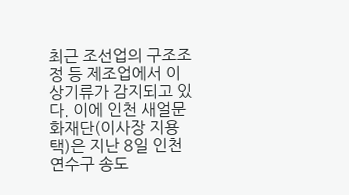최근 조선업의 구조조정 등 제조업에서 이상기류가 감지되고 있다. 이에 인천 새얼문화재단(이사장 지용택)은 지난 8일 인천 연수구 송도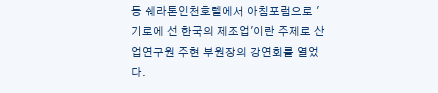동 쉐라톤인천호텔에서 아침포럼으로 '기로에 선 한국의 제조업'이란 주제로 산업연구원 주현 부원장의 강연회를 열었다.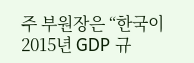주 부원장은 “한국이 2015년 GDP 규